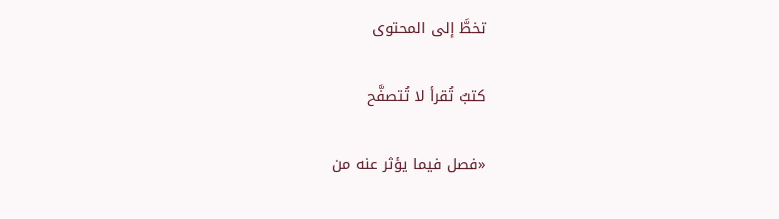تخطَّ إلى المحتوى

كتبٌ تُقرأ لا تُتصفَّح

«فصل فيما يؤثر عنه من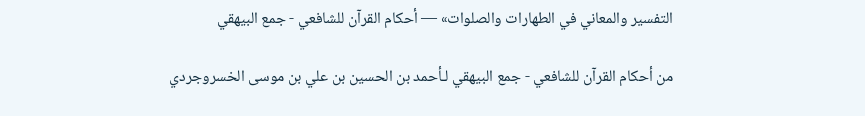التفسير والمعاني في الطهارات والصلوات» — أحكام القرآن للشافعي - جمع البيهقي

من أحكام القرآن للشافعي - جمع البيهقي لـأحمد بن الحسين بن علي بن موسى الخسروجردي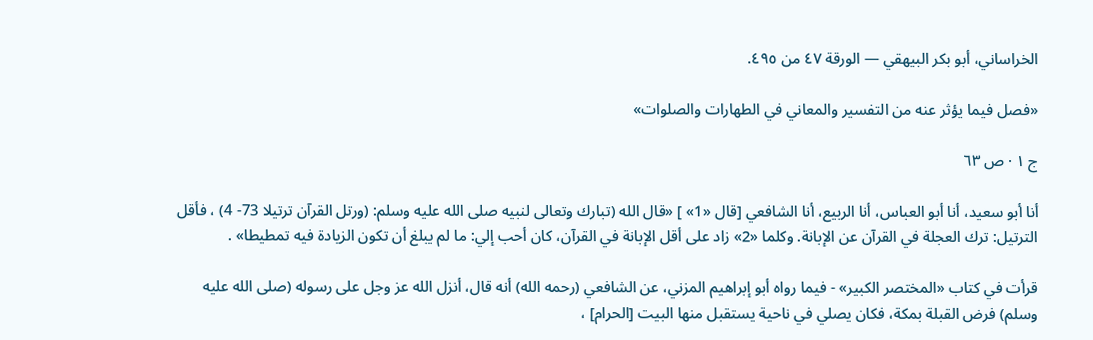الخراساني، أبو بكر البيهقي — الورقة ٤٧ من ٤٩٥.

«فصل فيما يؤثر عنه من التفسير والمعاني في الطهارات والصلوات»

ج ١ · ص ٦٣

أنا أبو سعيد، أنا أبو العباس، أنا الربيع، أنا الشافعي [قال «1» ] «قال الله (تبارك وتعالى لنبيه صلى الله عليه وسلم: (ورتل القرآن ترتيلا 73- 4) ، فأقل الترتيل: ترك العجلة في القرآن عن الإبانة. وكلما «2» زاد على أقل الإبانة في القرآن، كان أحب إلي: ما لم يبلغ أن تكون الزيادة فيه تمطيطا» .

قرأت في كتاب «المختصر الكبير» - فيما رواه أبو إبراهيم المزني، عن الشافعي (رحمه الله) أنه قال، أنزل الله عز وجل على رسوله (صلى الله عليه وسلم) فرض القبلة بمكة، فكان يصلي في ناحية يستقبل منها البيت [الحرام] ،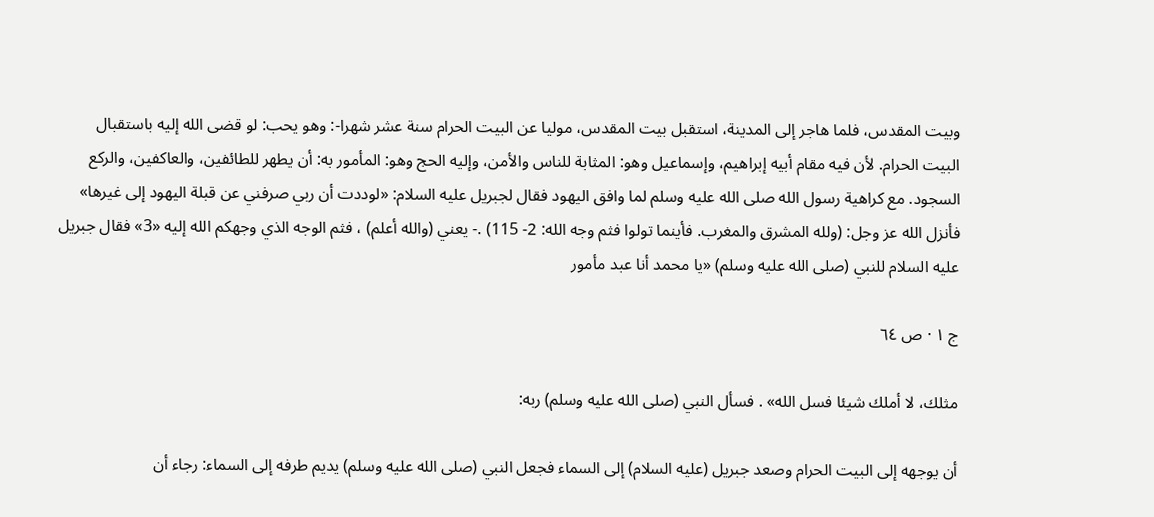وبيت المقدس، فلما هاجر إلى المدينة، استقبل بيت المقدس، موليا عن البيت الحرام سنة عشر شهرا-: وهو يحب: لو قضى الله إليه باستقبال البيت الحرام. لأن فيه مقام أبيه إبراهيم، وإسماعيل وهو: المثابة للناس والأمن، وإليه الحج وهو: المأمور به: أن يطهر للطائفين، والعاكفين، والركع السجود. مع كراهية رسول الله صلى الله عليه وسلم لما وافق اليهود فقال لجبريل عليه السلام: «لوددت أن ربي صرفني عن قبلة اليهود إلى غيرها» فأنزل الله عز وجل: (ولله المشرق والمغرب. فأينما تولوا فثم وجه الله: 2- 115) .- يعني (والله أعلم) ، فثم الوجه الذي وجهكم الله إليه «3» فقال جبريل عليه السلام للنبي (صلى الله عليه وسلم) «يا محمد أنا عبد مأمور

ج ١ · ص ٦٤

مثلك، لا أملك شيئا فسل الله» . فسأل النبي (صلى الله عليه وسلم) ربه:

أن يوجهه إلى البيت الحرام وصعد جبريل (عليه السلام) إلى السماء فجعل النبي (صلى الله عليه وسلم) يديم طرفه إلى السماء: رجاء أن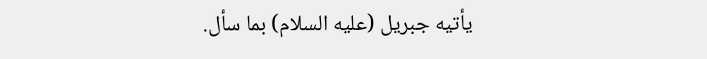يأتيه جبريل (عليه السلام) بما سأل.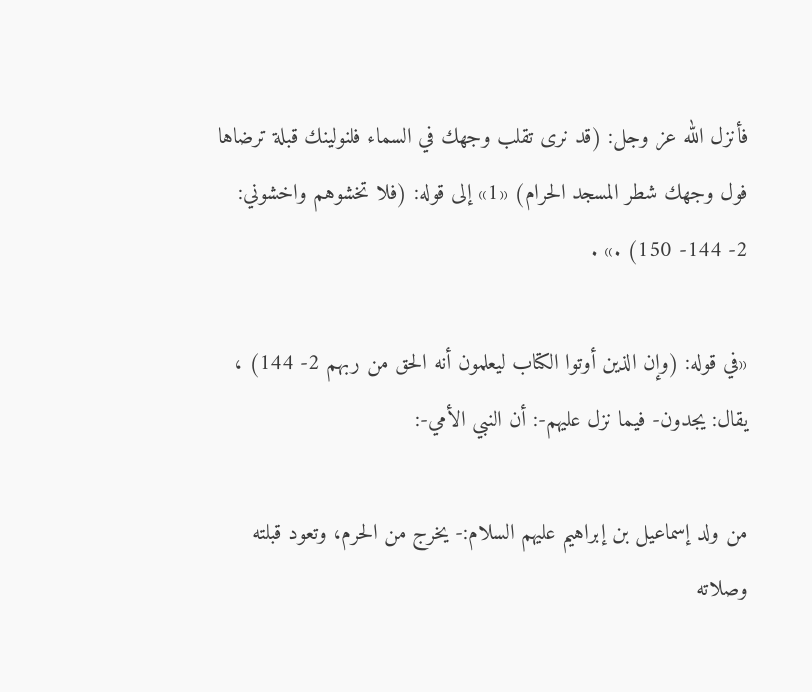فأنزل الله عز وجل: (قد نرى تقلب وجهك في السماء فلنولينك قبلة ترضاها فول وجهك شطر المسجد الحرام) «1» إلى قوله: (فلا تخشوهم واخشوني: 2- 144- 150) .» .

«في قوله: (وإن الذين أوتوا الكتاب ليعلمون أنه الحق من ربهم 2- 144) ، يقال: يجدون- فيما نزل عليهم-: أن النبي الأمي-:

من ولد إسماعيل بن إبراهيم عليهم السلام:- يخرج من الحرم، وتعود قبلته وصلاته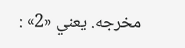مخرجه. يعني «2» :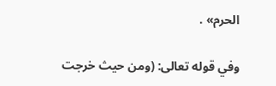الحرم» .

وفي قوله تعالى: (ومن حيث خرجت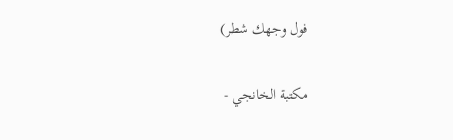فول وجهك شطر)

مكتبة الخانجي -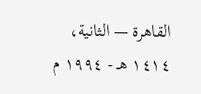القاهرة — الثانية، ١٤١٤ هـ - ١٩٩٤ م